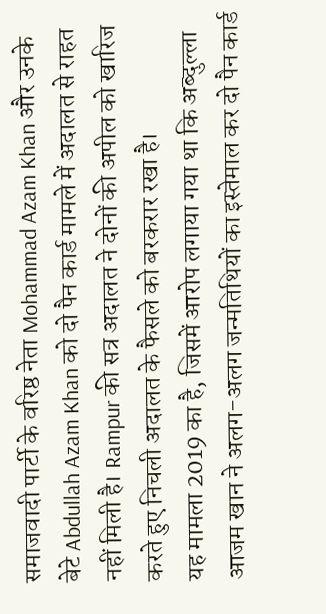समाजवादी पार्टी के वरिष्ठ नेता Mohammad Azam Khan और उनके बेटे Abdullah Azam Khan को दो पैन कार्ड मामले में अदालत से राहत नहीं मिली है। Rampur की सत्र अदालत ने दोनों की अपील को खारिज करते हुए निचली अदालत के फैसले को बरकरार रखा है।
यह मामला 2019 का है, जिसमें आरोप लगाया गया था कि अब्दुल्ला आजम खान ने अलग-अलग जन्मतिथियों का इस्तेमाल कर दो पैन कार्ड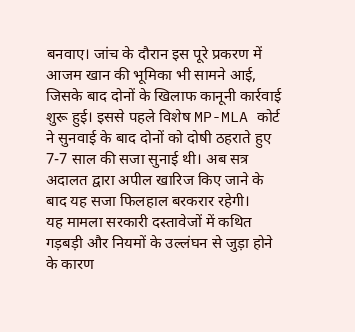बनवाए। जांच के दौरान इस पूरे प्रकरण में आजम खान की भूमिका भी सामने आई, जिसके बाद दोनों के खिलाफ कानूनी कार्रवाई शुरू हुई। इससे पहले विशेष MP-MLA कोर्ट ने सुनवाई के बाद दोनों को दोषी ठहराते हुए 7-7 साल की सजा सुनाई थी। अब सत्र अदालत द्वारा अपील खारिज किए जाने के बाद यह सजा फिलहाल बरकरार रहेगी।
यह मामला सरकारी दस्तावेजों में कथित गड़बड़ी और नियमों के उल्लंघन से जुड़ा होने के कारण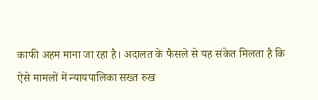काफी अहम माना जा रहा है। अदालत के फैसले से यह संकेत मिलता है कि ऐसे मामलों में न्यायपालिका सख्त रुख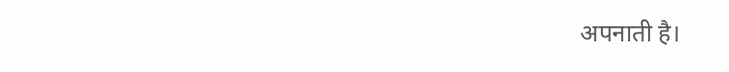अपनाती है।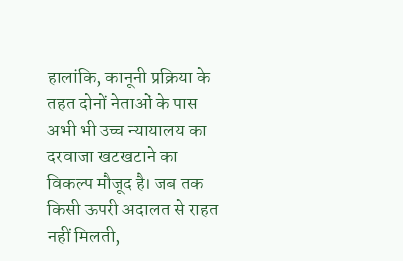हालांकि, कानूनी प्रक्रिया के तहत दोनों नेताओं के पास अभी भी उच्च न्यायालय का दरवाजा खटखटाने का विकल्प मौजूद है। जब तक किसी ऊपरी अदालत से राहत नहीं मिलती,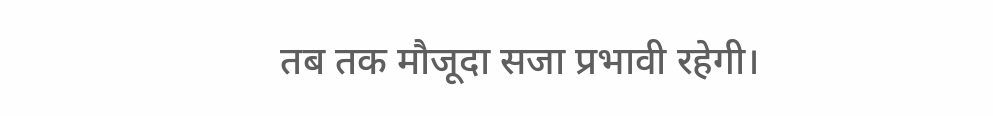तब तक मौजूदा सजा प्रभावी रहेगी।